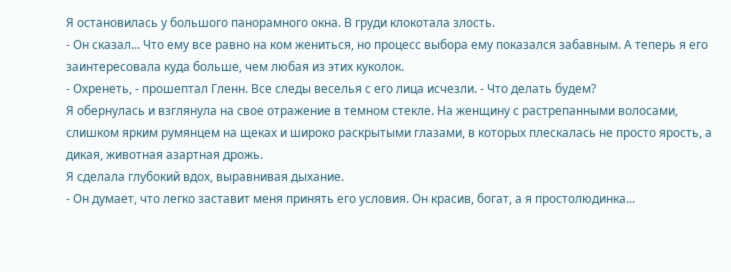Я остановилась у большого панорамного окна. В груди клокотала злость.
- Он сказал... Что ему все равно на ком жениться, но процесс выбора ему показался забавным. А теперь я его заинтересовала куда больше, чем любая из этих куколок.
- Охренеть, - прошептал Гленн. Все следы веселья с его лица исчезли. - Что делать будем?
Я обернулась и взглянула на свое отражение в темном стекле. На женщину с растрепанными волосами, слишком ярким румянцем на щеках и широко раскрытыми глазами, в которых плескалась не просто ярость, а дикая, животная азартная дрожь.
Я сделала глубокий вдох, выравнивая дыхание.
- Он думает, что легко заставит меня принять его условия. Он красив, богат, а я простолюдинка...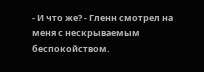- И что же? - Гленн смотрел на меня с нескрываемым беспокойством.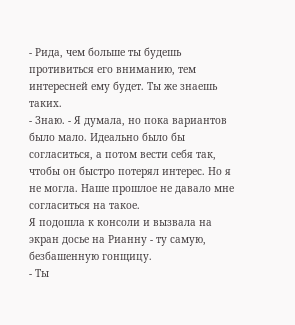- Рида, чем больше ты будешь противиться его вниманию, тем интересней ему будет. Ты же знаешь таких.
- Знаю. - Я думала, но пока вариантов было мало. Идеально было бы согласиться, а потом вести себя так, чтобы он быстро потерял интерес. Но я не могла. Наше прошлое не давало мне согласиться на такое.
Я подошла к консоли и вызвала на экран досье на Рианну - ту самую, безбашенную гонщицу.
- Ты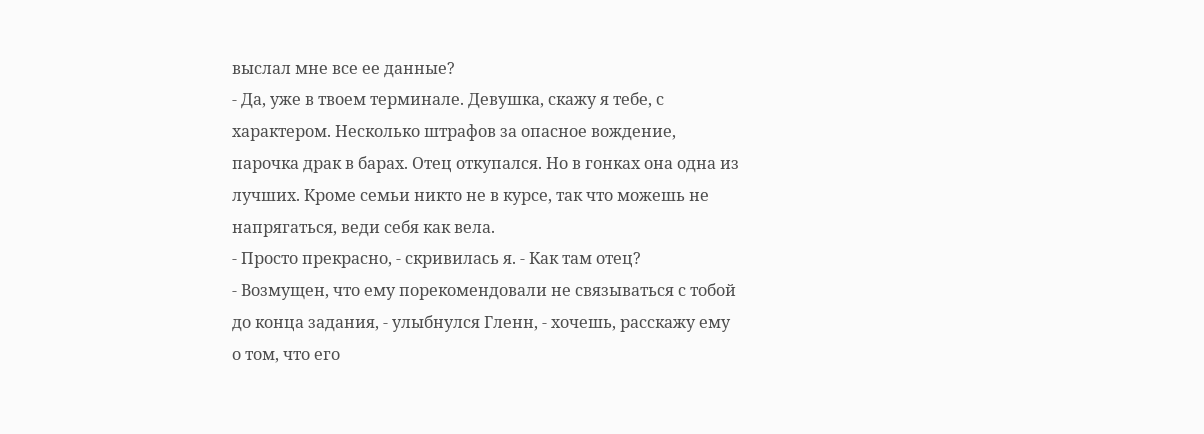выслал мне все ее данные?
- Да, уже в твоем терминале. Девушка, скажу я тебе, с характером. Несколько штрафов за опасное вождение, парочка драк в барах. Отец откупался. Но в гонках она одна из лучших. Кроме семьи никто не в курсе, так что можешь не напрягаться, веди себя как вела.
- Просто прекрасно, - скривилась я. - Как там отец?
- Возмущен, что ему порекомендовали не связываться с тобой до конца задания, - улыбнулся Гленн, - хочешь, расскажу ему о том, что его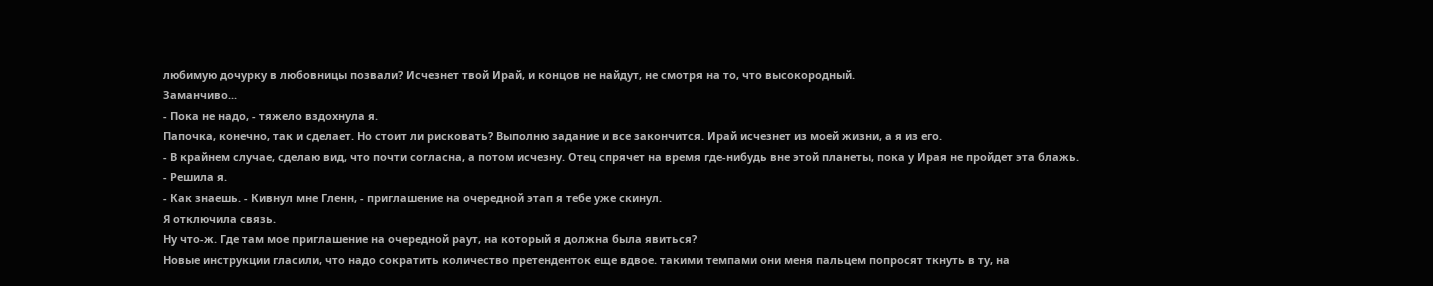любимую дочурку в любовницы позвали? Исчезнет твой Ирай, и концов не найдут, не смотря на то, что высокородный.
Заманчиво...
- Пока не надо, - тяжело вздохнула я.
Папочка, конечно, так и сделает. Но стоит ли рисковать? Выполню задание и все закончится. Ирай исчезнет из моей жизни, а я из его.
- В крайнем случае, сделаю вид, что почти согласна, а потом исчезну. Отец спрячет на время где-нибудь вне этой планеты, пока у Ирая не пройдет эта блажь.
- Решила я.
- Как знаешь. - Кивнул мне Гленн, - приглашение на очередной этап я тебе уже скинул.
Я отключила связь.
Ну что-ж. Где там мое приглашение на очередной раут, на который я должна была явиться?
Новые инструкции гласили, что надо сократить количество претенденток еще вдвое. такими темпами они меня пальцем попросят ткнуть в ту, на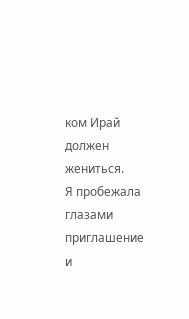ком Ирай должен жениться.
Я пробежала глазами приглашение и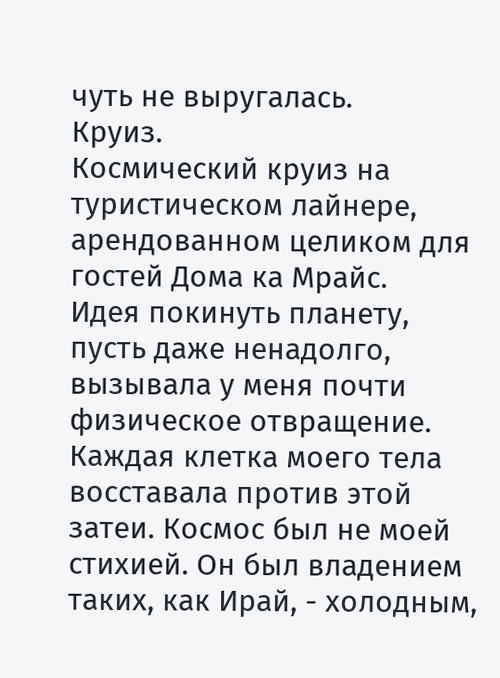чуть не выругалась.
Круиз.
Космический круиз на туристическом лайнере, арендованном целиком для гостей Дома ка Мрайс.
Идея покинуть планету, пусть даже ненадолго, вызывала у меня почти физическое отвращение.
Каждая клетка моего тела восставала против этой затеи. Космос был не моей стихией. Он был владением таких, как Ирай, - холодным,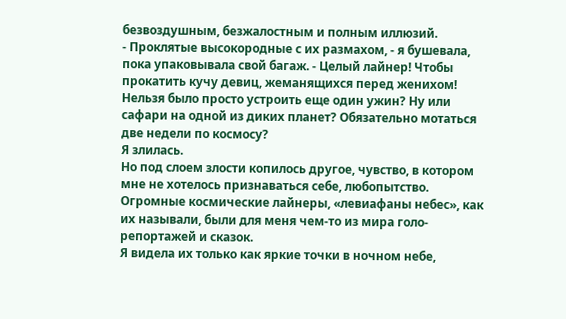безвоздушным, безжалостным и полным иллюзий.
- Проклятые высокородные с их размахом, - я бушевала, пока упаковывала свой багаж. - Целый лайнер! Чтобы прокатить кучу девиц, жеманящихся перед женихом! Нельзя было просто устроить еще один ужин? Ну или сафари на одной из диких планет? Обязательно мотаться две недели по космосу?
Я злилась.
Но под слоем злости копилось другое, чувство, в котором мне не хотелось признаваться себе, любопытство.
Огромные космические лайнеры, «левиафаны небес», как их называли, были для меня чем-то из мира голо-репортажей и сказок.
Я видела их только как яркие точки в ночном небе,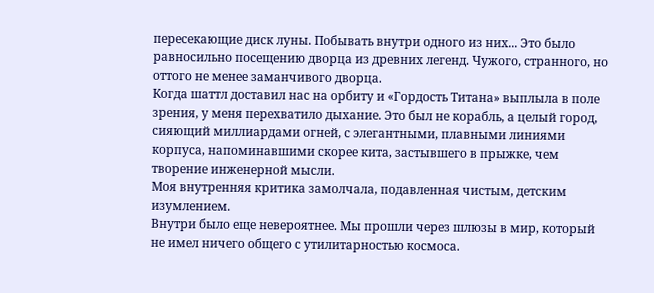пересекающие диск луны. Побывать внутри одного из них... Это было равносильно посещению дворца из древних легенд. Чужого, странного, но оттого не менее заманчивого дворца.
Когда шаттл доставил нас на орбиту и «Гордость Титана» выплыла в поле зрения, у меня перехватило дыхание. Это был не корабль, а целый город, сияющий миллиардами огней, с элегантными, плавными линиями корпуса, напоминавшими скорее кита, застывшего в прыжке, чем творение инженерной мысли.
Моя внутренняя критика замолчала, подавленная чистым, детским изумлением.
Внутри было еще невероятнее. Мы прошли через шлюзы в мир, который не имел ничего общего с утилитарностью космоса.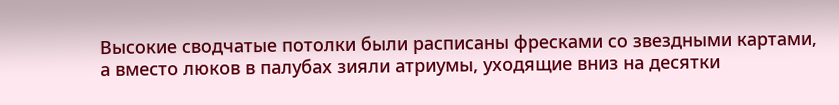Высокие сводчатые потолки были расписаны фресками со звездными картами, а вместо люков в палубах зияли атриумы, уходящие вниз на десятки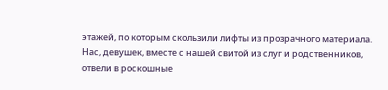этажей, по которым скользили лифты из прозрачного материала.
Нас, девушек, вместе с нашей свитой из слуг и родственников, отвели в роскошные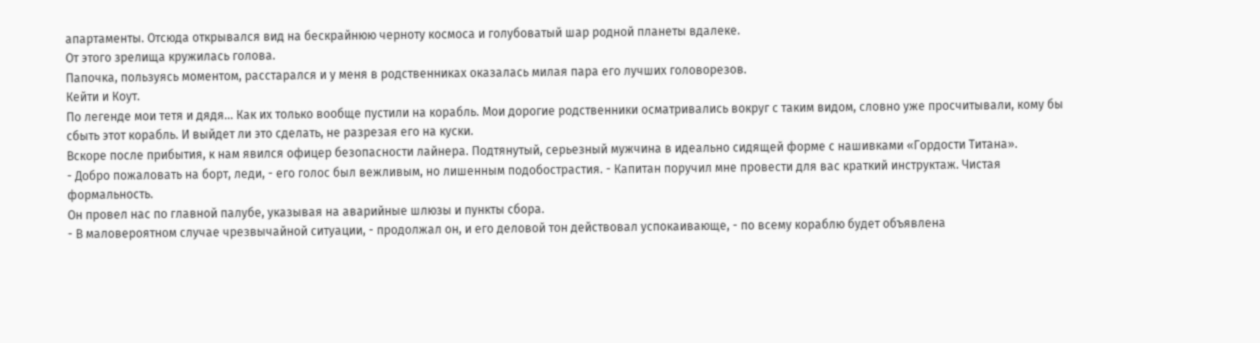апартаменты. Отсюда открывался вид на бескрайнюю черноту космоса и голубоватый шар родной планеты вдалеке.
От этого зрелища кружилась голова.
Папочка, пользуясь моментом, расстарался и у меня в родственниках оказалась милая пара его лучших головорезов.
Кейти и Коут.
По легенде мои тетя и дядя... Как их только вообще пустили на корабль. Мои дорогие родственники осматривались вокруг с таким видом, словно уже просчитывали, кому бы сбыть этот корабль. И выйдет ли это сделать, не разрезая его на куски.
Вскоре после прибытия, к нам явился офицер безопасности лайнера. Подтянутый, серьезный мужчина в идеально сидящей форме с нашивками «Гордости Титана».
- Добро пожаловать на борт, леди, - его голос был вежливым, но лишенным подобострастия. - Капитан поручил мне провести для вас краткий инструктаж. Чистая формальность.
Он провел нас по главной палубе, указывая на аварийные шлюзы и пункты сбора.
- В маловероятном случае чрезвычайной ситуации, - продолжал он, и его деловой тон действовал успокаивающе, - по всему кораблю будет объявлена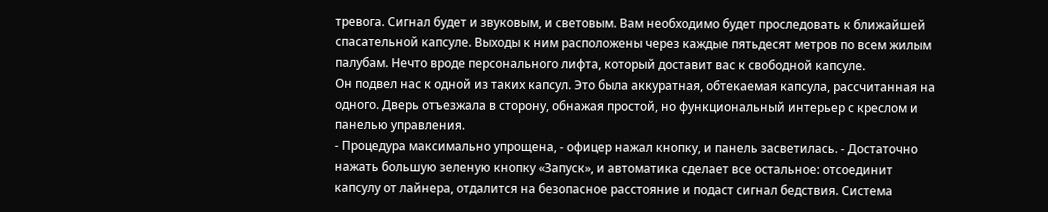тревога. Сигнал будет и звуковым, и световым. Вам необходимо будет проследовать к ближайшей спасательной капсуле. Выходы к ним расположены через каждые пятьдесят метров по всем жилым палубам. Нечто вроде персонального лифта, который доставит вас к свободной капсуле.
Он подвел нас к одной из таких капсул. Это была аккуратная, обтекаемая капсула, рассчитанная на одного. Дверь отъезжала в сторону, обнажая простой, но функциональный интерьер с креслом и панелью управления.
- Процедура максимально упрощена, - офицер нажал кнопку, и панель засветилась. - Достаточно нажать большую зеленую кнопку «Запуск», и автоматика сделает все остальное: отсоединит капсулу от лайнера, отдалится на безопасное расстояние и подаст сигнал бедствия. Система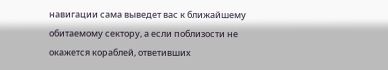навигации сама выведет вас к ближайшему обитаемому сектору, а если поблизости не окажется кораблей, ответивших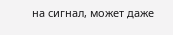на сигнал, может даже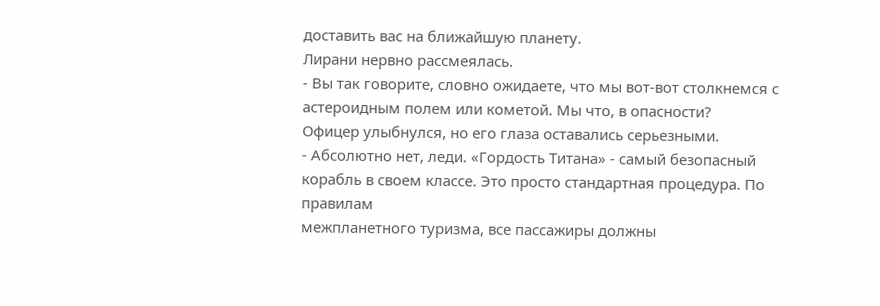доставить вас на ближайшую планету.
Лирани нервно рассмеялась.
- Вы так говорите, словно ожидаете, что мы вот-вот столкнемся с астероидным полем или кометой. Мы что, в опасности?
Офицер улыбнулся, но его глаза оставались серьезными.
- Абсолютно нет, леди. «Гордость Титана» - самый безопасный корабль в своем классе. Это просто стандартная процедура. По правилам
межпланетного туризма, все пассажиры должны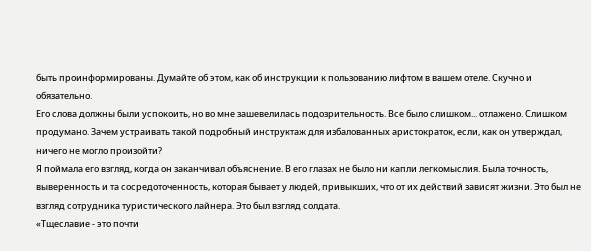быть проинформированы. Думайте об этом, как об инструкции к пользованию лифтом в вашем отеле. Скучно и обязательно.
Его слова должны были успокоить, но во мне зашевелилась подозрительность. Все было слишком... отлажено. Слишком продумано. Зачем устраивать такой подробный инструктаж для избалованных аристократок, если, как он утверждал, ничего не могло произойти?
Я поймала его взгляд, когда он заканчивал объяснение. В его глазах не было ни капли легкомыслия. Была точность, выверенность и та сосредоточенность, которая бывает у людей, привыкших, что от их действий зависят жизни. Это был не взгляд сотрудника туристического лайнера. Это был взгляд солдата.
«Тщеславие - это почти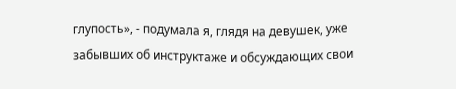глупость», - подумала я, глядя на девушек, уже забывших об инструктаже и обсуждающих свои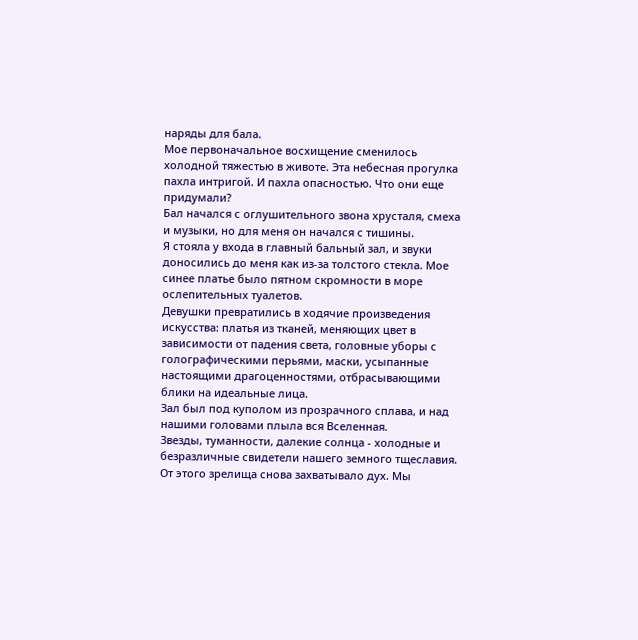наряды для бала.
Мое первоначальное восхищение сменилось холодной тяжестью в животе. Эта небесная прогулка пахла интригой. И пахла опасностью. Что они еще придумали?
Бал начался с оглушительного звона хрусталя, смеха и музыки, но для меня он начался с тишины.
Я стояла у входа в главный бальный зал, и звуки доносились до меня как из-за толстого стекла. Мое синее платье было пятном скромности в море ослепительных туалетов.
Девушки превратились в ходячие произведения искусства: платья из тканей, меняющих цвет в зависимости от падения света, головные уборы с голографическими перьями, маски, усыпанные настоящими драгоценностями, отбрасывающими блики на идеальные лица.
Зал был под куполом из прозрачного сплава, и над нашими головами плыла вся Вселенная.
Звезды, туманности, далекие солнца - холодные и безразличные свидетели нашего земного тщеславия. От этого зрелища снова захватывало дух. Мы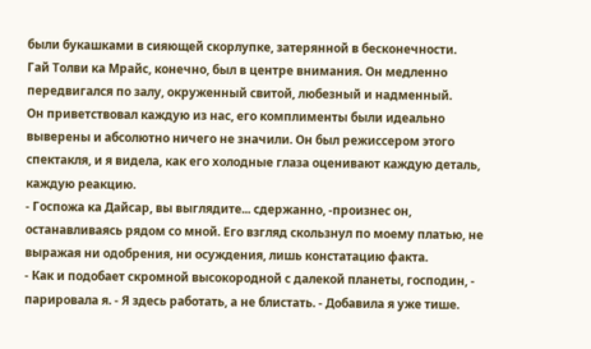были букашками в сияющей скорлупке, затерянной в бесконечности.
Гай Толви ка Мрайс, конечно, был в центре внимания. Он медленно передвигался по залу, окруженный свитой, любезный и надменный.
Он приветствовал каждую из нас, его комплименты были идеально выверены и абсолютно ничего не значили. Он был режиссером этого спектакля, и я видела, как его холодные глаза оценивают каждую деталь, каждую реакцию.
- Госпожа ка Дайсар, вы выглядите... сдержанно, -произнес он, останавливаясь рядом со мной. Его взгляд скользнул по моему платью, не выражая ни одобрения, ни осуждения, лишь констатацию факта.
- Как и подобает скромной высокородной с далекой планеты, господин, - парировала я. - Я здесь работать, а не блистать. - Добавила я уже тише.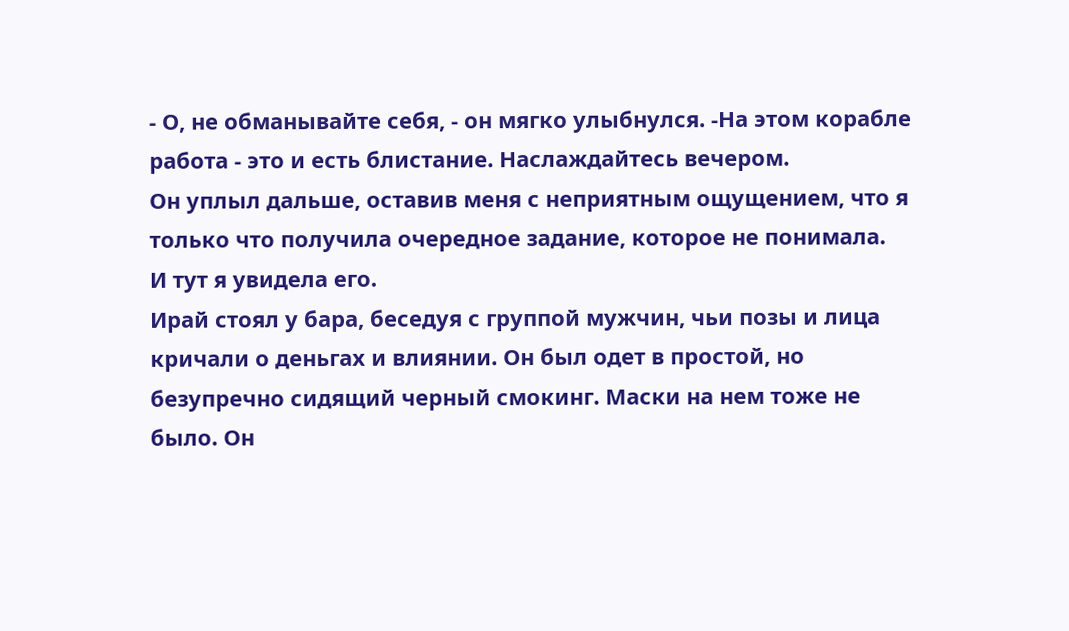- О, не обманывайте себя, - он мягко улыбнулся. -На этом корабле работа - это и есть блистание. Наслаждайтесь вечером.
Он уплыл дальше, оставив меня с неприятным ощущением, что я только что получила очередное задание, которое не понимала.
И тут я увидела его.
Ирай стоял у бара, беседуя с группой мужчин, чьи позы и лица кричали о деньгах и влиянии. Он был одет в простой, но безупречно сидящий черный смокинг. Маски на нем тоже не было. Он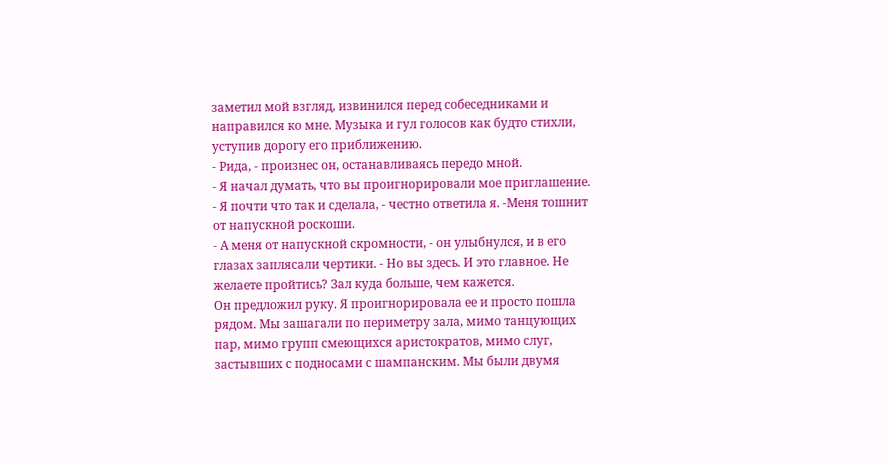заметил мой взгляд, извинился перед собеседниками и направился ко мне. Музыка и гул голосов как будто стихли, уступив дорогу его приближению.
- Рида, - произнес он, останавливаясь передо мной.
- Я начал думать, что вы проигнорировали мое приглашение.
- Я почти что так и сделала, - честно ответила я. -Меня тошнит от напускной роскоши.
- А меня от напускной скромности, - он улыбнулся, и в его глазах заплясали чертики. - Но вы здесь. И это главное. Не желаете пройтись? Зал куда больше, чем кажется.
Он предложил руку. Я проигнорировала ее и просто пошла рядом. Мы зашагали по периметру зала, мимо танцующих пар, мимо групп смеющихся аристократов, мимо слуг, застывших с подносами с шампанским. Мы были двумя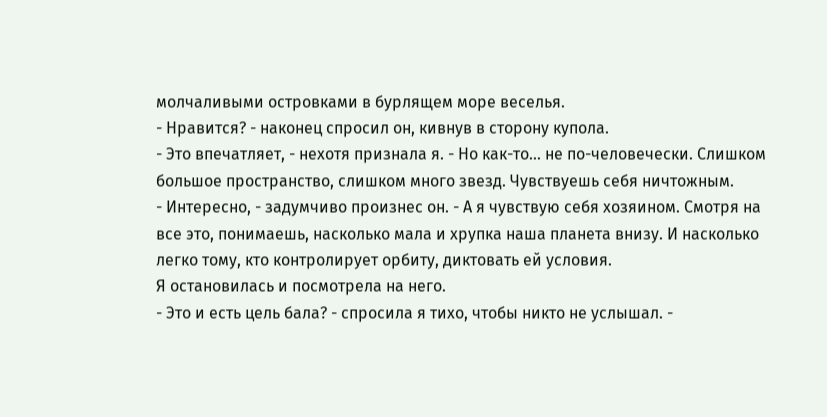молчаливыми островками в бурлящем море веселья.
- Нравится? - наконец спросил он, кивнув в сторону купола.
- Это впечатляет, - нехотя признала я. - Но как-то... не по-человечески. Слишком большое пространство, слишком много звезд. Чувствуешь себя ничтожным.
- Интересно, - задумчиво произнес он. - А я чувствую себя хозяином. Смотря на все это, понимаешь, насколько мала и хрупка наша планета внизу. И насколько легко тому, кто контролирует орбиту, диктовать ей условия.
Я остановилась и посмотрела на него.
- Это и есть цель бала? - спросила я тихо, чтобы никто не услышал. -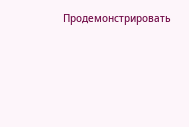Продемонстрировать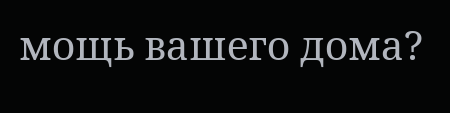мощь вашего дома?